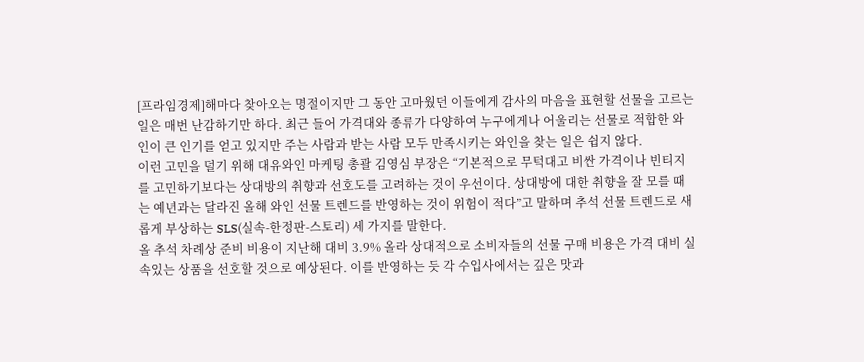[프라임경제]해마다 찾아오는 명절이지만 그 동안 고마웠던 이들에게 감사의 마음을 표현할 선물을 고르는 일은 매번 난감하기만 하다. 최근 들어 가격대와 종류가 다양하여 누구에게나 어울리는 선물로 적합한 와인이 큰 인기를 얻고 있지만 주는 사람과 받는 사람 모두 만족시키는 와인을 찾는 일은 쉽지 않다.
이런 고민을 덜기 위해 대유와인 마케팅 총괄 김영심 부장은 “기본적으로 무턱대고 비싼 가격이나 빈티지를 고민하기보다는 상대방의 취향과 선호도를 고려하는 것이 우선이다. 상대방에 대한 취향을 잘 모를 때는 예년과는 달라진 올해 와인 선물 트렌드를 반영하는 것이 위험이 적다”고 말하며 추석 선물 트렌드로 새롭게 부상하는 SLS(실속-한정판-스토리) 세 가지를 말한다.
올 추석 차례상 준비 비용이 지난해 대비 3.9% 올라 상대적으로 소비자들의 선물 구매 비용은 가격 대비 실속있는 상품을 선호할 것으로 예상된다. 이를 반영하는 듯 각 수입사에서는 깊은 맛과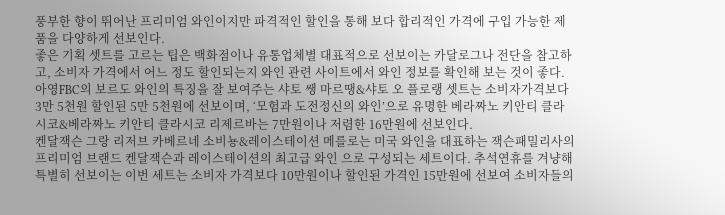풍부한 향이 뛰어난 프리미엄 와인이지만 파격적인 할인을 통해 보다 합리적인 가격에 구입 가능한 제품을 다양하게 선보인다.
좋은 기획 셋트를 고르는 팁은 백화점이나 유통업체별 대표적으로 선보이는 카달로그나 전단을 참고하고, 소비자 가격에서 어느 정도 할인되는지 와인 관련 사이트에서 와인 정보를 확인해 보는 것이 좋다.
아영FBC의 보르도 와인의 특징을 잘 보여주는 샤토 쌩 마르땡&샤토 오 플로랭 셋트는 소비자가격보다 3만 5천원 할인된 5만 5천원에 선보이며, ‘모험과 도전정신의 와인’으로 유명한 베라짜노 키안티 클라시코&베라짜노 키안티 클라시코 리제르바는 7만원이나 저렴한 16만원에 선보인다.
켄달잭슨 그랑 리저브 카베르네 소비뇽&레이스테이션 메를로는 미국 와인을 대표하는 잭슨패밀리사의 프리미엄 브랜드 켄달잭슨과 레이스테이션의 최고급 와인 으로 구성되는 세트이다. 추석연휴를 겨냥해 특별히 선보이는 이번 세트는 소비자 가격보다 10만원이나 할인된 가격인 15만원에 선보여 소비자들의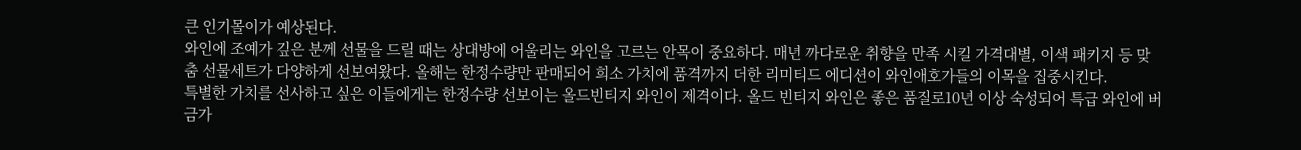큰 인기몰이가 예상된다.
와인에 조예가 깊은 분께 선물을 드릴 때는 상대방에 어울리는 와인을 고르는 안목이 중요하다. 매년 까다로운 취향을 만족 시킬 가격대별, 이색 패키지 등 맞춤 선물세트가 다양하게 선보여왔다. 올해는 한정수량만 판매되어 희소 가치에 품격까지 더한 리미티드 에디션이 와인애호가들의 이목을 집중시킨다.
특별한 가치를 선사하고 싶은 이들에게는 한정수량 선보이는 올드빈티지 와인이 제격이다. 올드 빈티지 와인은 좋은 품질로10년 이상 숙성되어 특급 와인에 버금가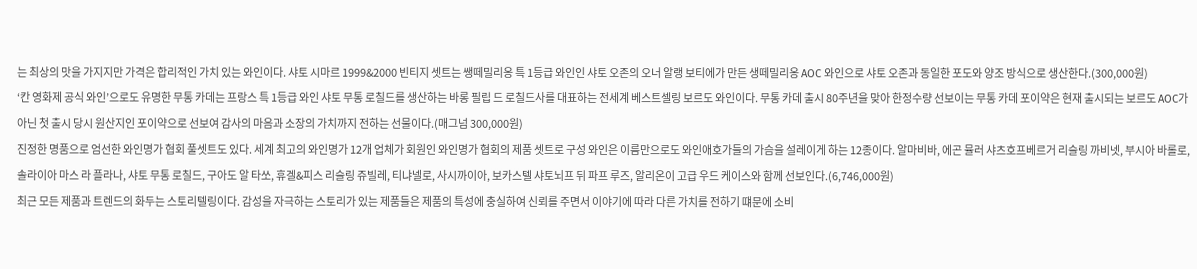는 최상의 맛을 가지지만 가격은 합리적인 가치 있는 와인이다. 샤토 시마르 1999&2000 빈티지 셋트는 쌩떼밀리옹 특 1등급 와인인 샤토 오존의 오너 알랭 보티에가 만든 생떼밀리옹 AOC 와인으로 샤토 오존과 동일한 포도와 양조 방식으로 생산한다.(300,000원)
‘칸 영화제 공식 와인’으로도 유명한 무통 카데는 프랑스 특 1등급 와인 샤토 무통 로칠드를 생산하는 바롱 필립 드 로칠드사를 대표하는 전세계 베스트셀링 보르도 와인이다. 무통 카데 출시 80주년을 맞아 한정수량 선보이는 무통 카데 포이약은 현재 출시되는 보르도 AOC가 아닌 첫 출시 당시 원산지인 포이약으로 선보여 감사의 마음과 소장의 가치까지 전하는 선물이다.(매그넘 300,000원)
진정한 명품으로 엄선한 와인명가 협회 풀셋트도 있다. 세계 최고의 와인명가 12개 업체가 회원인 와인명가 협회의 제품 셋트로 구성 와인은 이름만으로도 와인애호가들의 가슴을 설레이게 하는 12종이다. 알마비바, 에곤 뮬러 샤츠호프베르거 리슬링 까비넷, 부시아 바롤로, 솔라이아 마스 라 플라나, 샤토 무통 로칠드, 구아도 알 타쏘, 휴겔&피스 리슬링 쥬빌레, 티냐넬로, 사시까이아, 보카스텔 샤토뇌프 뒤 파프 루즈, 알리온이 고급 우드 케이스와 함께 선보인다.(6,746,000원)
최근 모든 제품과 트렌드의 화두는 스토리텔링이다. 감성을 자극하는 스토리가 있는 제품들은 제품의 특성에 충실하여 신뢰를 주면서 이야기에 따라 다른 가치를 전하기 떄문에 소비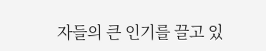자들의 큰 인기를 끌고 있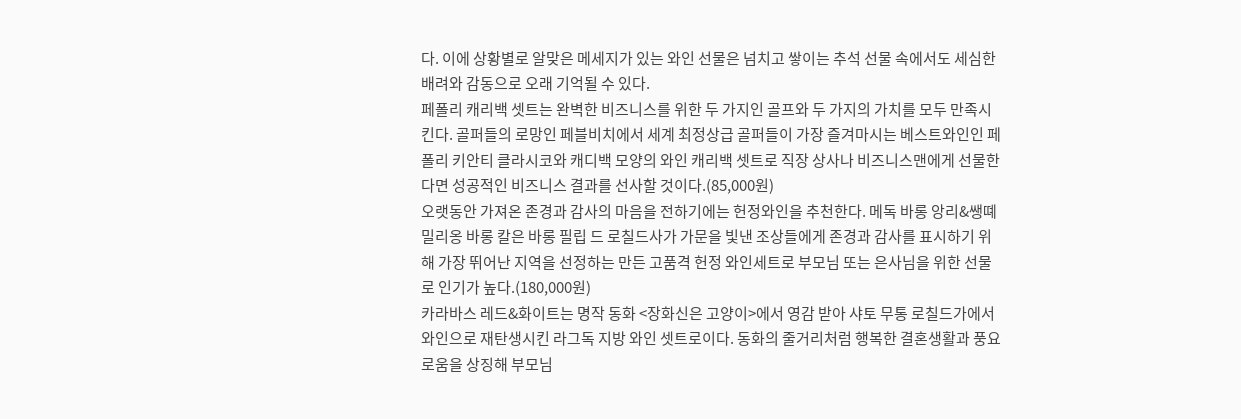다. 이에 상황별로 알맞은 메세지가 있는 와인 선물은 넘치고 쌓이는 추석 선물 속에서도 세심한 배려와 감동으로 오래 기억될 수 있다.
페폴리 캐리백 셋트는 완벽한 비즈니스를 위한 두 가지인 골프와 두 가지의 가치를 모두 만족시킨다. 골퍼들의 로망인 페블비치에서 세계 최정상급 골퍼들이 가장 즐겨마시는 베스트와인인 페폴리 키안티 클라시코와 캐디백 모양의 와인 캐리백 셋트로 직장 상사나 비즈니스맨에게 선물한다면 성공적인 비즈니스 결과를 선사할 것이다.(85,000원)
오랫동안 가져온 존경과 감사의 마음을 전하기에는 헌정와인을 추천한다. 메독 바롱 앙리&쌩뗴밀리옹 바롱 칼은 바롱 필립 드 로칠드사가 가문을 빛낸 조상들에게 존경과 감사를 표시하기 위해 가장 뛰어난 지역을 선정하는 만든 고품격 헌정 와인세트로 부모님 또는 은사님을 위한 선물로 인기가 높다.(180,000원)
카라바스 레드&화이트는 명작 동화 <장화신은 고양이>에서 영감 받아 샤토 무통 로칠드가에서 와인으로 재탄생시킨 라그독 지방 와인 셋트로이다. 동화의 줄거리처럼 행복한 결혼생활과 풍요로움을 상징해 부모님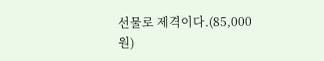선물로 제격이다.(85,000원)